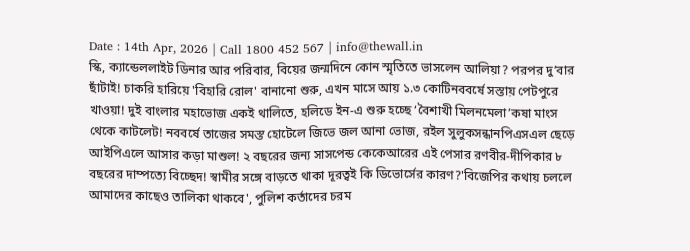Date : 14th Apr, 2026 | Call 1800 452 567 | info@thewall.in
স্কি, ক্যান্ডেললাইট ডিনার আর পরিবার, বিয়ের জন্মদিনে কোন স্মৃতিতে ভাসলেন আলিয়া? পরপর দু’বার ছাঁটাই! চাকরি হারিয়ে 'বিহারি রোল' বানানো শুরু, এখন মাসে আয় ১.৩ কোটিনববর্ষে সস্তায় পেটপুরে খাওয়া! দুই বাংলার মহাভোজ একই থালিতে, হলিডে ইন-এ শুরু হচ্ছে ‘বৈশাখী মিলনমেলা’কষা মাংস থেকে কাটলেট! নববর্ষে তাজের সমস্ত হোটেলে জিভে জল আনা ভোজ, রইল সুলুকসন্ধানপিএসএল ছেড়ে আইপিএলে আসার কড়া মাশুল! ২ বছরের জন্য সাসপেন্ড কেকেআরের এই পেসার রণবীর-দীপিকার ৮ বছরের দাম্পত্যে বিচ্ছেদ! স্বামীর সঙ্গে বাড়তে থাকা দূরত্বই কি ডিভোর্সের কারণ?'বিজেপির কথায় চললে আমাদের কাছেও তালিকা থাকবে', পুলিশ কর্তাদের চরম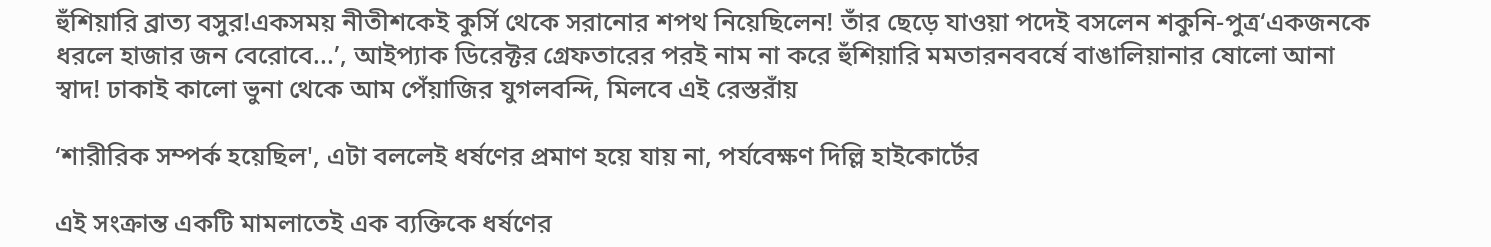হুঁশিয়ারি ব্রাত্য বসুর!একসময় নীতীশকেই কুর্সি থেকে সরানোর শপথ নিয়েছিলেন! তাঁর ছেড়ে যাওয়া পদেই বসলেন শকুনি-পুত্র‘একজনকে ধরলে হাজার জন বেরোবে...’, আইপ্যাক ডিরেক্টর গ্রেফতারের পরই নাম না করে হুঁশিয়ারি মমতারনববর্ষে বাঙালিয়ানার ষোলো আনা স্বাদ! ঢাকাই কালো ভুনা থেকে আম পেঁয়াজির যুগলবন্দি, মিলবে এই রেস্তরাঁয়

‘শারীরিক সম্পর্ক হয়েছিল', এটা বললেই ধর্ষণের প্রমাণ হয়ে যায় না, পর্যবেক্ষণ দিল্লি হাইকোর্টের

এই সংক্রান্ত একটি মামলাতেই এক ব্যক্তিকে ধর্ষণের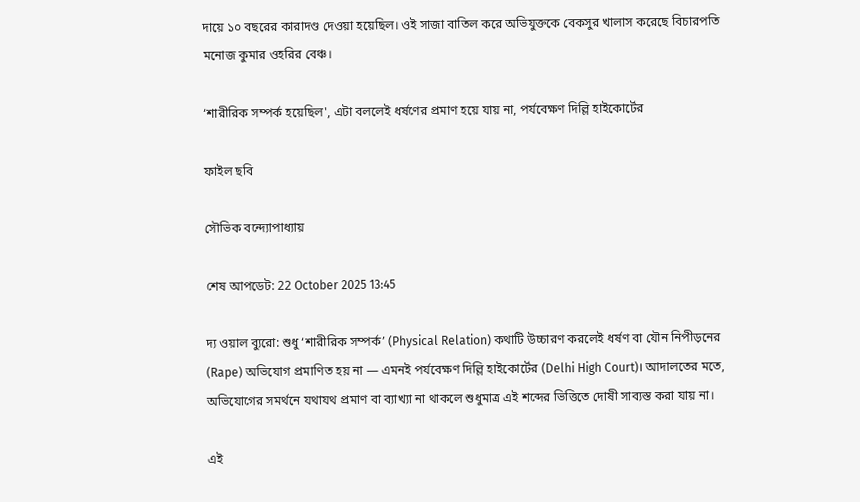দায়ে ১০ বছরের কারাদণ্ড দেওয়া হয়েছিল। ওই সাজা বাতিল করে অভিযুক্তকে বেকসুর খালাস করেছে বিচারপতি মনোজ কুমার ওহরির বেঞ্চ।

‘শারীরিক সম্পর্ক হয়েছিল', এটা বললেই ধর্ষণের প্রমাণ হয়ে যায় না, পর্যবেক্ষণ দিল্লি হাইকোর্টের

ফাইল ছবি

সৌভিক বন্দ্যোপাধ্যায়

শেষ আপডেট: 22 October 2025 13:45

দ্য ওয়াল ব্যুরো: শুধু ‘শারীরিক সম্পর্ক’ (Physical Relation) কথাটি উচ্চারণ করলেই ধর্ষণ বা যৌন নিপীড়নের (Rape) অভিযোগ প্রমাণিত হয় না — এমনই পর্যবেক্ষণ দিল্লি হাইকোর্টের (Delhi High Court)। আদালতের মতে, অভিযোগের সমর্থনে যথাযথ প্রমাণ বা ব্যাখ্যা না থাকলে শুধুমাত্র এই শব্দের ভিত্তিতে দোষী সাব্যস্ত করা যায় না।

এই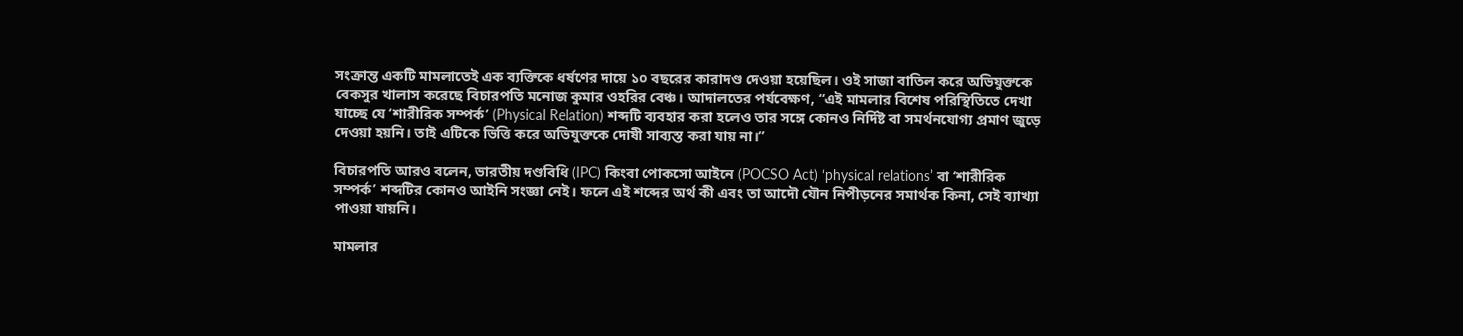সংক্রান্ত একটি মামলাতেই এক ব্যক্তিকে ধর্ষণের দায়ে ১০ বছরের কারাদণ্ড দেওয়া হয়েছিল। ওই সাজা বাতিল করে অভিযুক্তকে বেকসুর খালাস করেছে বিচারপতি মনোজ কুমার ওহরির বেঞ্চ। আদালতের পর্যবেক্ষণ, “এই মামলার বিশেষ পরিস্থিতিতে দেখা যাচ্ছে যে ‘শারীরিক সম্পর্ক’ (Physical Relation) শব্দটি ব্যবহার করা হলেও তার সঙ্গে কোনও নির্দিষ্ট বা সমর্থনযোগ্য প্রমাণ জুড়ে দেওয়া হয়নি। তাই এটিকে ভিত্তি করে অভিযুক্তকে দোষী সাব্যস্ত করা যায় না।”

বিচারপতি আরও বলেন, ভারতীয় দণ্ডবিধি (IPC) কিংবা পোকসো আইনে (POCSO Act) ‘physical relations’ বা ‘শারীরিক সম্পর্ক’ শব্দটির কোনও আইনি সংজ্ঞা নেই। ফলে এই শব্দের অর্থ কী এবং তা আদৌ যৌন নিপীড়নের সমার্থক কিনা, সেই ব্যাখ্যা পাওয়া যায়নি।

মামলার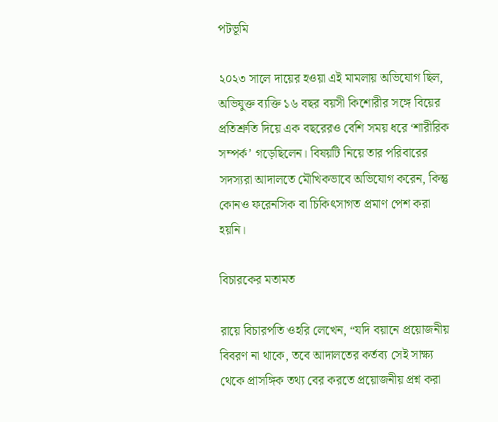পটভূমি

২০২৩ সালে দায়ের হওয়া এই মামলায় অভিযোগ ছিল, অভিযুক্ত ব্যক্তি ১৬ বছর বয়সী কিশোরীর সঙ্গে বিয়ের প্রতিশ্রুতি দিয়ে এক বছরেরও বেশি সময় ধরে ‘শারীরিক সম্পর্ক’ গড়েছিলেন। বিষয়টি নিয়ে তার পরিবারের সদস্যরা আদালতে মৌখিকভাবে অভিযোগ করেন, কিন্তু কোনও ফরেনসিক বা চিকিৎসাগত প্রমাণ পেশ করা হয়নি।

বিচারকের মতামত

রায়ে বিচারপতি ওহরি লেখেন, “যদি বয়ানে প্রয়োজনীয় বিবরণ না থাকে, তবে আদালতের কর্তব্য সেই সাক্ষ্য থেকে প্রাসঙ্গিক তথ্য বের করতে প্রয়োজনীয় প্রশ্ন করা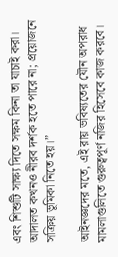এবং শিশুটি সাক্ষ্য দিতে সক্ষম কিনা তা যাচাই করা। আদালত কখনও নীরব দর্শক হতে পারে না; প্রয়োজনে সক্রিয় ভূমিকা নিতে হয়।”

আইনজ্ঞদের মতে, এই রায় ভবিষ্যতের যৌন অপরাধ মামলাগুলিতে গুরুত্বপূর্ণ নজির হিসেবে কাজ করবে।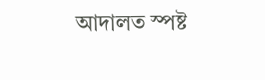আদালত স্পষ্ট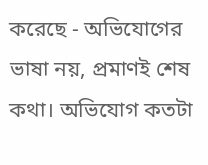করেছে - অভিযোগের ভাষা নয়, প্রমাণই শেষ কথা। অভিযোগ কতটা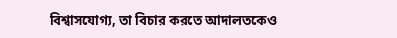বিশ্বাসযোগ্য, তা বিচার করতে আদালতকেও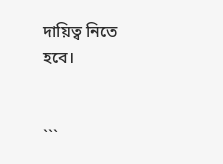দায়িত্ব নিতে হবে।


```